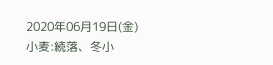2020年06月19日(金)
小麦:続落、冬小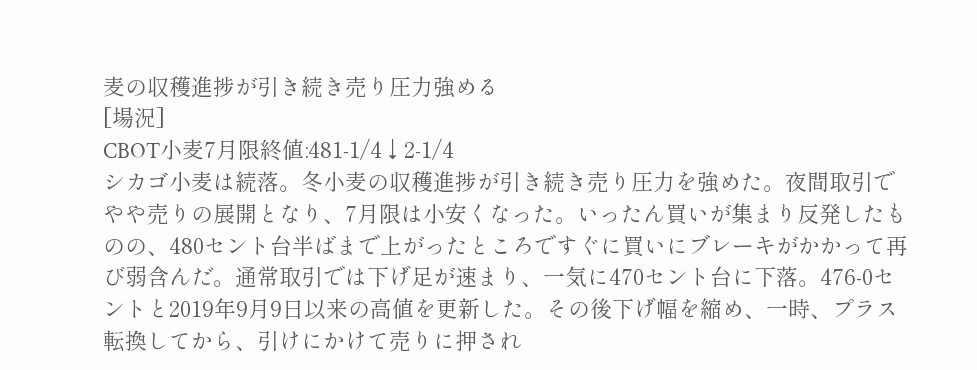麦の収穫進捗が引き続き売り圧力強める
[場況]
CBOT小麦7月限終値:481-1/4↓2-1/4
シカゴ小麦は続落。冬小麦の収穫進捗が引き続き売り圧力を強めた。夜間取引でやや売りの展開となり、7月限は小安くなった。いったん買いが集まり反発したものの、480セント台半ばまで上がったところですぐに買いにブレーキがかかって再び弱含んだ。通常取引では下げ足が速まり、一気に470セント台に下落。476-0セントと2019年9月9日以来の高値を更新した。その後下げ幅を縮め、一時、プラス転換してから、引けにかけて売りに押され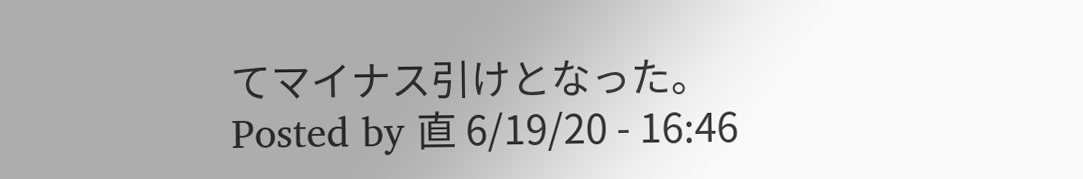てマイナス引けとなった。
Posted by 直 6/19/20 - 16:46